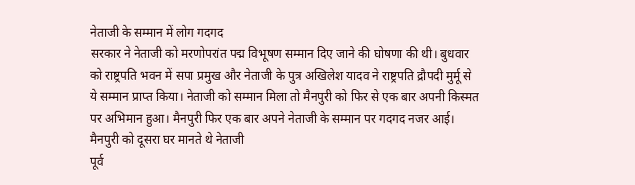नेताजी के सम्मान में लोग गदगद
सरकार ने नेताजी को मरणोपरांत पद्म विभूषण सम्मान दिए जाने की घोषणा की थी। बुधवार को राष्ट्रपति भवन में सपा प्रमुख और नेताजी के पुत्र अखिलेश यादव ने राष्ट्रपति द्रौपदी मुर्मू से ये सम्मान प्राप्त किया। नेताजी को सम्मान मिला तो मैनपुरी को फिर से एक बार अपनी किस्मत पर अभिमान हुआ। मैनपुरी फिर एक बार अपने नेताजी के सम्मान पर गदगद नजर आई।
मैनपुरी को दूसरा घर मानते थे नेताजी
पूर्व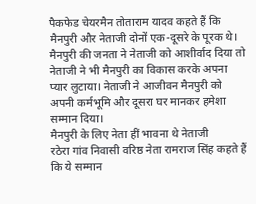पैकफेड चेयरमैन तोताराम यादव कहते हैं कि मैनपुरी और नेताजी दोनों एक-दूसरे के पूरक थे। मैनपुरी की जनता ने नेताजी को आशीर्वाद दिया तो नेताजी ने भी मैनपुरी का विकास करके अपना प्यार लुटाया। नेताजी ने आजीवन मैनपुरी को अपनी कर्मभूमि और दूसरा घर मानकर हमेशा सम्मान दिया।
मैनपुरी के लिए नेता हीं भावना थे नेताजी
रठेरा गांव निवासी वरिष्ठ नेता रामराज सिंह कहते हैं कि ये सम्मान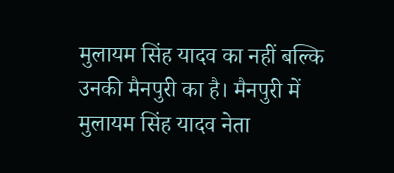मुलायम सिंह यादव का नहीं बल्कि उनकी मैनपुरी का है। मैनपुरी में मुलायम सिंह यादव नेता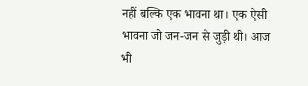नहीं बल्कि एक भावना था। एक ऐसी भावना जो जन-जन से जुड़ी थी। आज भी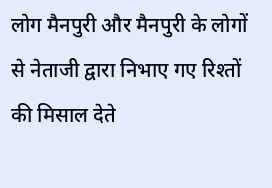लोग मैनपुरी और मैनपुरी के लोगों से नेताजी द्वारा निभाए गए रिश्तों की मिसाल देते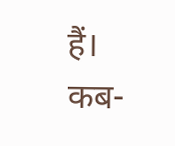हैं।
कब-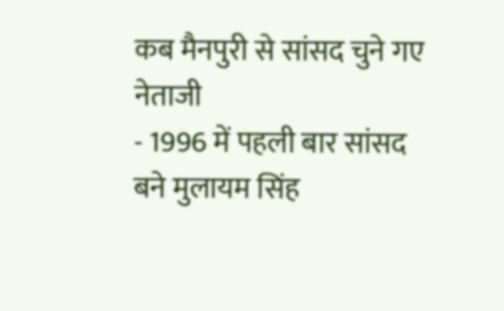कब मैनपुरी से सांसद चुने गए नेताजी
- 1996 में पहली बार सांसद बने मुलायम सिंह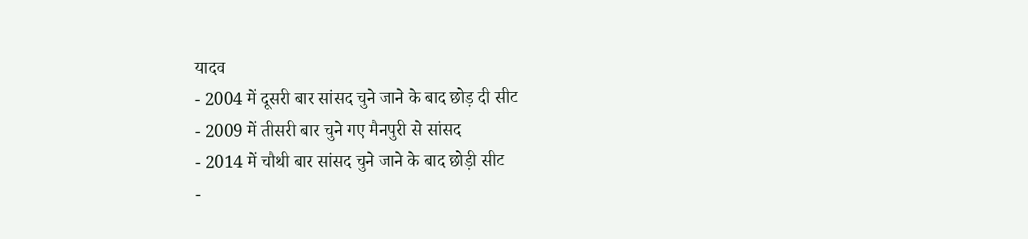यादव
- 2004 में दूसरी बार सांसद चुने जाने के बाद छोड़ दी सीट
- 2009 में तीसरी बार चुने गए मैनपुरी से सांसद
- 2014 में चौथी बार सांसद चुने जाने के बाद छोड़ी सीट
-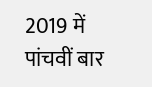2019 में पांचवीं बार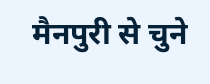मैनपुरी से चुने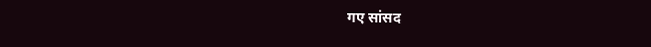गए सांसद